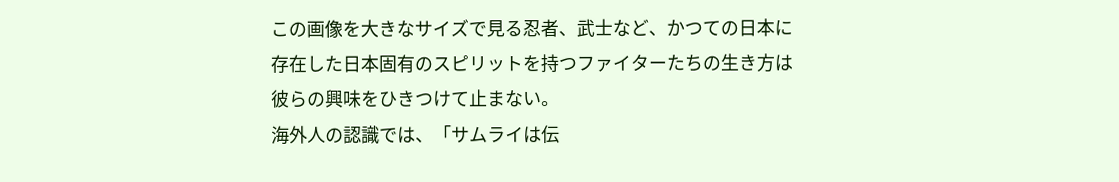この画像を大きなサイズで見る忍者、武士など、かつての日本に存在した日本固有のスピリットを持つファイターたちの生き方は彼らの興味をひきつけて止まない。
海外人の認識では、「サムライは伝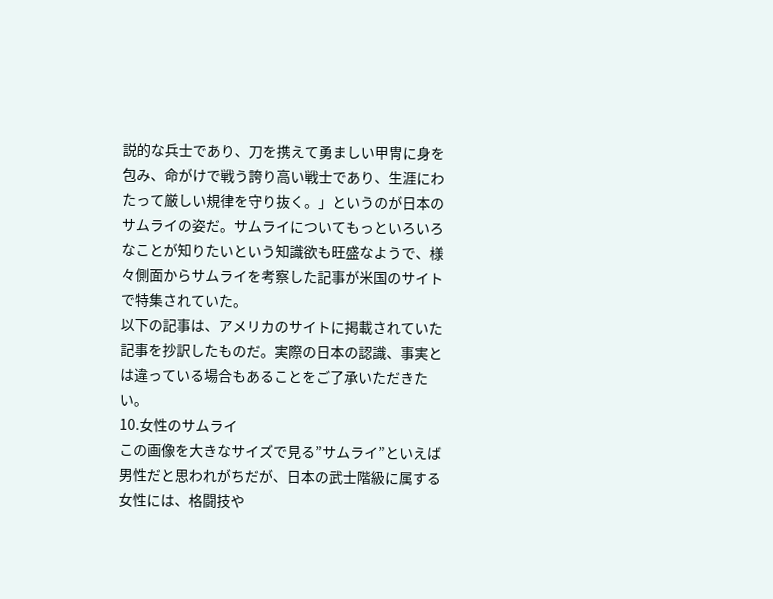説的な兵士であり、刀を携えて勇ましい甲冑に身を包み、命がけで戦う誇り高い戦士であり、生涯にわたって厳しい規律を守り抜く。」というのが日本のサムライの姿だ。サムライについてもっといろいろなことが知りたいという知識欲も旺盛なようで、様々側面からサムライを考察した記事が米国のサイトで特集されていた。
以下の記事は、アメリカのサイトに掲載されていた記事を抄訳したものだ。実際の日本の認識、事実とは違っている場合もあることをご了承いただきたい。
10.女性のサムライ
この画像を大きなサイズで見る”サムライ”といえば男性だと思われがちだが、日本の武士階級に属する女性には、格闘技や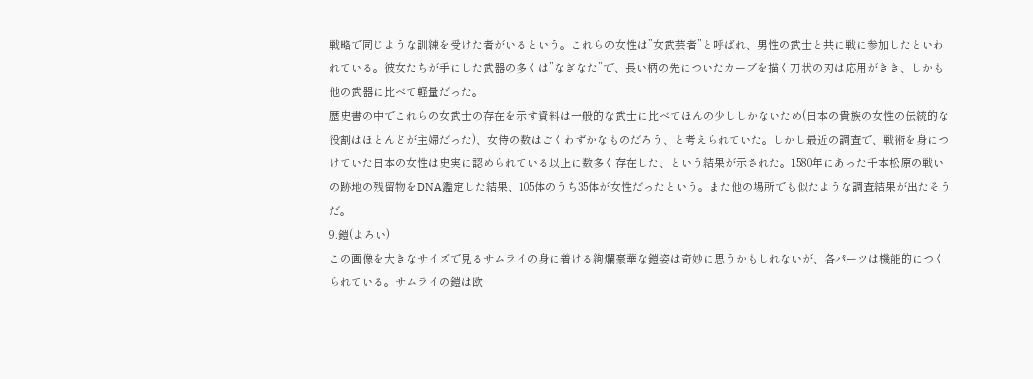戦略で同じような訓練を受けた者がいるという。これらの女性は”女武芸者”と呼ばれ、男性の武士と共に戦に参加したといわれている。彼女たちが手にした武器の多くは”なぎなた”で、長い柄の先についたカーブを描く刀状の刃は応用がきき、しかも他の武器に比べて軽量だった。
歴史書の中でこれらの女武士の存在を示す資料は一般的な武士に比べてほんの少ししかないため(日本の貴族の女性の伝統的な役割はほとんどが主婦だった)、女侍の数はごくわずかなものだろう、と考えられていた。しかし最近の調査で、戦術を身につけていた日本の女性は史実に認められている以上に数多く存在した、という結果が示された。1580年にあった千本松原の戦いの跡地の残留物をDNA鑑定した結果、105体のうち35体が女性だったという。また他の場所でも似たような調査結果が出たそうだ。
9.鎧(よろい)
この画像を大きなサイズで見るサムライの身に着ける絢爛豪華な鎧姿は奇妙に思うかもしれないが、各パーツは機能的につくられている。サムライの鎧は欧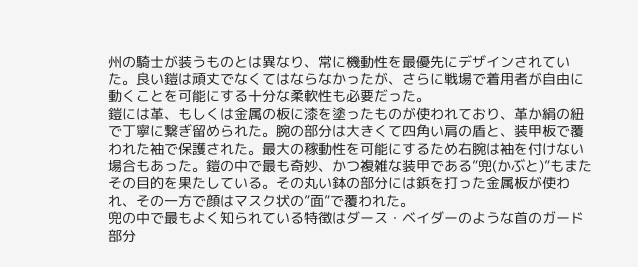州の騎士が装うものとは異なり、常に機動性を最優先にデザインされていた。良い鎧は頑丈でなくてはならなかったが、さらに戦場で着用者が自由に動くことを可能にする十分な柔軟性も必要だった。
鎧には革、もしくは金属の板に漆を塗ったものが使われており、革か絹の紐で丁寧に繋ぎ留められた。腕の部分は大きくて四角い肩の盾と、装甲板で覆われた袖で保護された。最大の稼動性を可能にするため右腕は袖を付けない場合もあった。鎧の中で最も奇妙、かつ複雑な装甲である”兜(かぶと)”もまたその目的を果たしている。その丸い鉢の部分には鋲を打った金属板が使われ、その一方で顔はマスク状の”面”で覆われた。
兜の中で最もよく知られている特徴はダース・ベイダーのような首のガード部分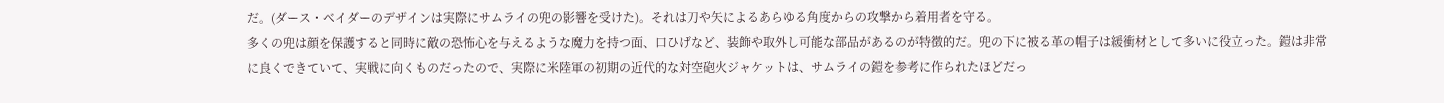だ。(ダース・ベイダーのデザインは実際にサムライの兜の影響を受けた)。それは刀や矢によるあらゆる角度からの攻撃から着用者を守る。
多くの兜は顔を保護すると同時に敵の恐怖心を与えるような魔力を持つ面、口ひげなど、装飾や取外し可能な部品があるのが特徴的だ。兜の下に被る革の帽子は緩衝材として多いに役立った。鎧は非常に良くできていて、実戦に向くものだったので、実際に米陸軍の初期の近代的な対空砲火ジャケットは、サムライの鎧を参考に作られたほどだっ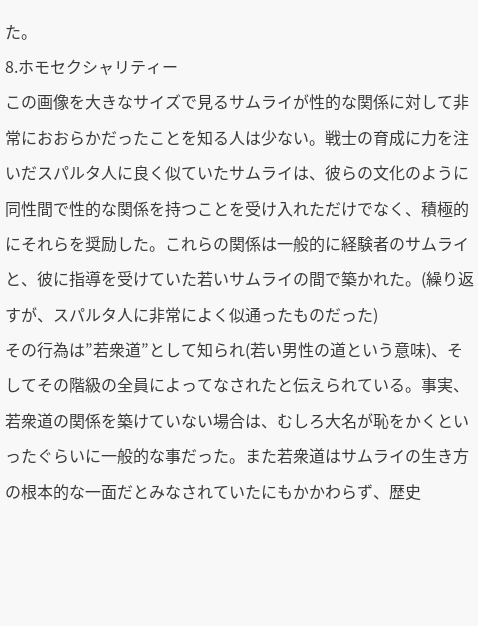た。
8.ホモセクシャリティー
この画像を大きなサイズで見るサムライが性的な関係に対して非常におおらかだったことを知る人は少ない。戦士の育成に力を注いだスパルタ人に良く似ていたサムライは、彼らの文化のように同性間で性的な関係を持つことを受け入れただけでなく、積極的にそれらを奨励した。これらの関係は一般的に経験者のサムライと、彼に指導を受けていた若いサムライの間で築かれた。(繰り返すが、スパルタ人に非常によく似通ったものだった)
その行為は”若衆道”として知られ(若い男性の道という意味)、そしてその階級の全員によってなされたと伝えられている。事実、若衆道の関係を築けていない場合は、むしろ大名が恥をかくといったぐらいに一般的な事だった。また若衆道はサムライの生き方の根本的な一面だとみなされていたにもかかわらず、歴史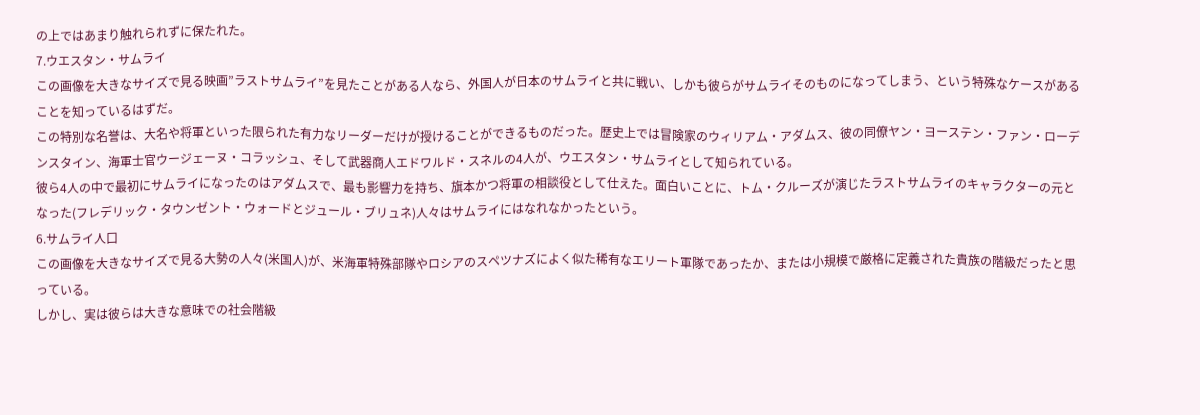の上ではあまり触れられずに保たれた。
7.ウエスタン・サムライ
この画像を大きなサイズで見る映画”ラストサムライ”を見たことがある人なら、外国人が日本のサムライと共に戦い、しかも彼らがサムライそのものになってしまう、という特殊なケースがあることを知っているはずだ。
この特別な名誉は、大名や将軍といった限られた有力なリーダーだけが授けることができるものだった。歴史上では冒険家のウィリアム・アダムス、彼の同僚ヤン・ヨーステン・ファン・ローデンスタイン、海軍士官ウージェーヌ・コラッシュ、そして武器商人エドワルド・スネルの4人が、ウエスタン・サムライとして知られている。
彼ら4人の中で最初にサムライになったのはアダムスで、最も影響力を持ち、旗本かつ将軍の相談役として仕えた。面白いことに、トム・クルーズが演じたラストサムライのキャラクターの元となった(フレデリック・タウンゼント・ウォードとジュール・ブリュネ)人々はサムライにはなれなかったという。
6.サムライ人口
この画像を大きなサイズで見る大勢の人々(米国人)が、米海軍特殊部隊やロシアのスペツナズによく似た稀有なエリート軍隊であったか、または小規模で厳格に定義された貴族の階級だったと思っている。
しかし、実は彼らは大きな意味での社会階級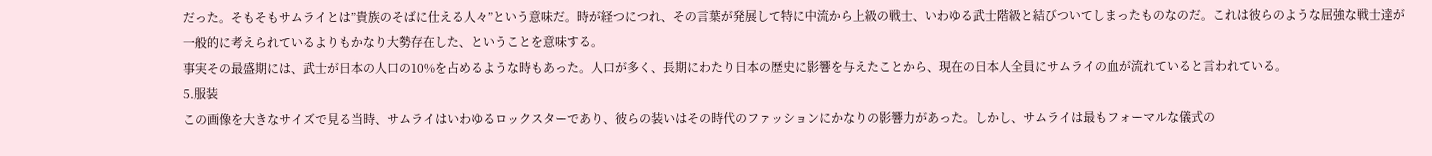だった。そもそもサムライとは”貴族のそばに仕える人々”という意味だ。時が経つにつれ、その言葉が発展して特に中流から上級の戦士、いわゆる武士階級と結びついてしまったものなのだ。これは彼らのような屈強な戦士達が一般的に考えられているよりもかなり大勢存在した、ということを意味する。
事実その最盛期には、武士が日本の人口の10%を占めるような時もあった。人口が多く、長期にわたり日本の歴史に影響を与えたことから、現在の日本人全員にサムライの血が流れていると言われている。
5.服装
この画像を大きなサイズで見る当時、サムライはいわゆるロックスターであり、彼らの装いはその時代のファッションにかなりの影響力があった。しかし、サムライは最もフォーマルな儀式の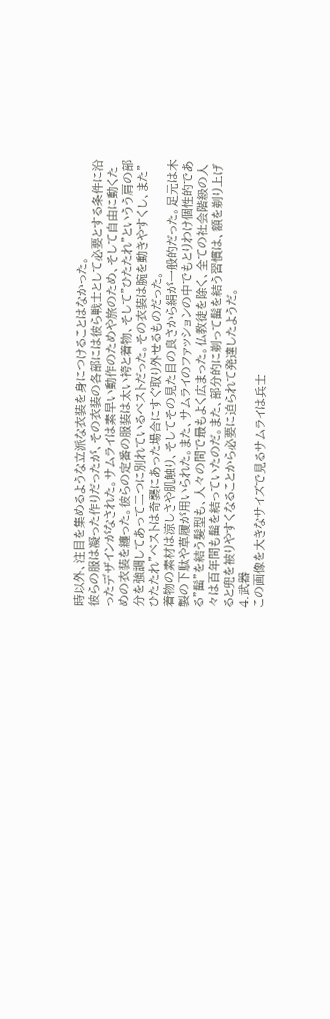時以外、注目を集めるような立派な衣装を身につけることはなかった。
彼らの服は凝った作りだったが、その衣装の各部には彼ら戦士として必要とする条件に沿ったデザインがなされた。サムライは素早い動作のためや旅のため、そして自由に動くための衣装を纏った。彼らの定番の服装は太い袴と着物、そして”ひたたれ”というう肩の部分を強調してあって二つに別れているベストだった。その衣装は腕を動きやすくし、また”ひたたれ”ベストは奇襲にあった場合にすぐ取り外せるものだった。
着物の素材は涼しさや肌触り、そしてその見た目の良さから絹が一般的だった。足元は木製の下駄や草履が用いられた。また、サムライのファッションの中でもとりわけ個性的である”髷”を結う髪型も、人々の間で最もよく広まった。仏教徒を除く、全ての社会階級の人々は百年間も髷を結っていたのだ。また、部分的に剃って髷を結う習慣は、額を剃り上げると兜を被りやすくなることから必要に迫られて発達したようだ。
4.武器
この画像を大きなサイズで見るサムライは兵士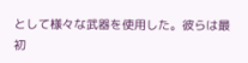として様々な武器を使用した。彼らは最初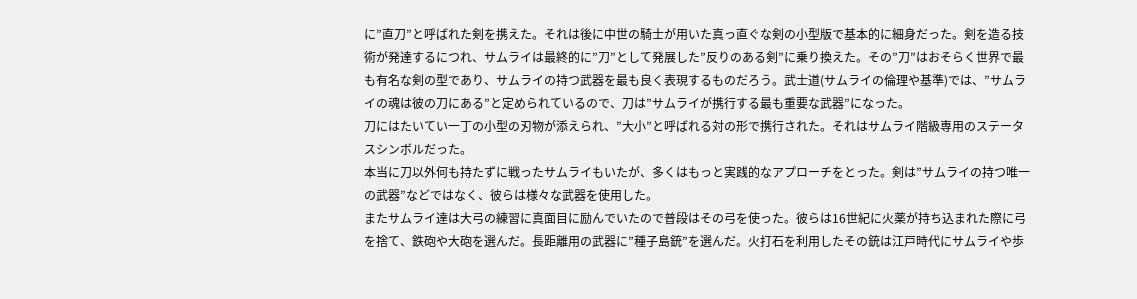に”直刀”と呼ばれた剣を携えた。それは後に中世の騎士が用いた真っ直ぐな剣の小型版で基本的に細身だった。剣を造る技術が発達するにつれ、サムライは最終的に”刀”として発展した”反りのある剣”に乗り換えた。その”刀”はおそらく世界で最も有名な剣の型であり、サムライの持つ武器を最も良く表現するものだろう。武士道(サムライの倫理や基準)では、”サムライの魂は彼の刀にある”と定められているので、刀は”サムライが携行する最も重要な武器”になった。
刀にはたいてい一丁の小型の刃物が添えられ、”大小”と呼ばれる対の形で携行された。それはサムライ階級専用のステータスシンボルだった。
本当に刀以外何も持たずに戦ったサムライもいたが、多くはもっと実践的なアプローチをとった。剣は”サムライの持つ唯一の武器”などではなく、彼らは様々な武器を使用した。
またサムライ達は大弓の練習に真面目に励んでいたので普段はその弓を使った。彼らは16世紀に火薬が持ち込まれた際に弓を捨て、鉄砲や大砲を選んだ。長距離用の武器に”種子島銃”を選んだ。火打石を利用したその銃は江戸時代にサムライや歩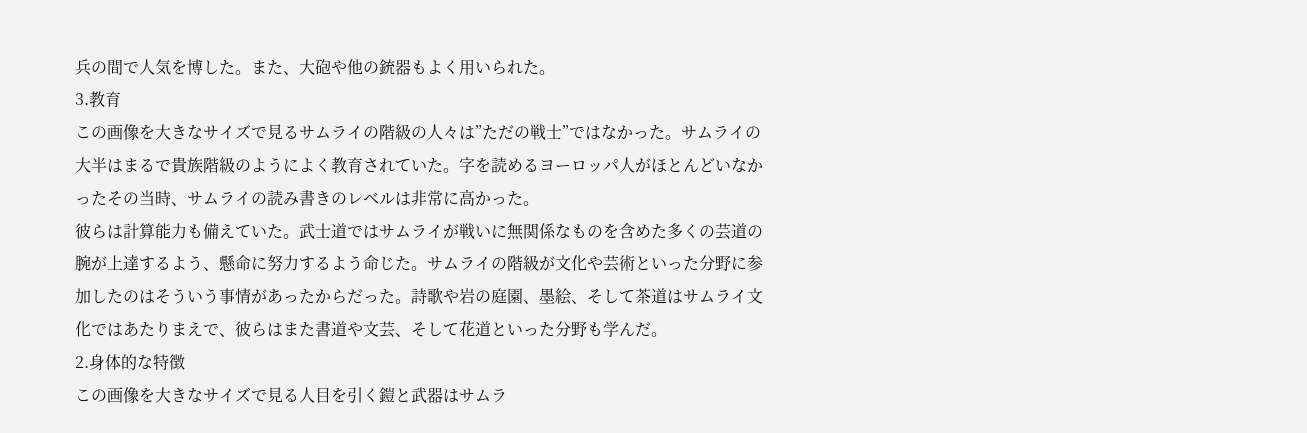兵の間で人気を博した。また、大砲や他の銃器もよく用いられた。
3.教育
この画像を大きなサイズで見るサムライの階級の人々は”ただの戦士”ではなかった。サムライの大半はまるで貴族階級のようによく教育されていた。字を読めるヨーロッパ人がほとんどいなかったその当時、サムライの読み書きのレベルは非常に高かった。
彼らは計算能力も備えていた。武士道ではサムライが戦いに無関係なものを含めた多くの芸道の腕が上達するよう、懸命に努力するよう命じた。サムライの階級が文化や芸術といった分野に参加したのはそういう事情があったからだった。詩歌や岩の庭園、墨絵、そして茶道はサムライ文化ではあたりまえで、彼らはまた書道や文芸、そして花道といった分野も学んだ。
2.身体的な特徴
この画像を大きなサイズで見る人目を引く鎧と武器はサムラ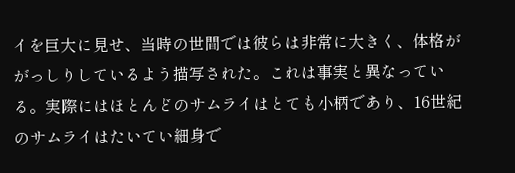イを巨大に見せ、当時の世間では彼らは非常に大きく、体格ががっしりしているよう描写された。これは事実と異なっている。実際にはほとんどのサムライはとても小柄であり、16世紀のサムライはたいてい細身で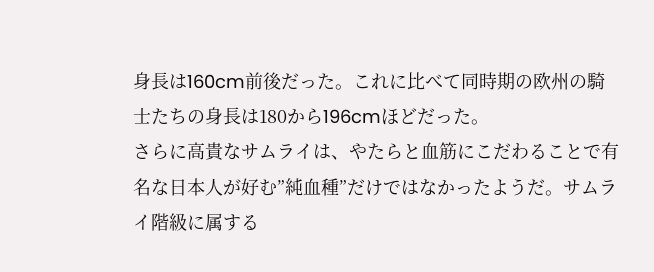身長は160cm前後だった。これに比べて同時期の欧州の騎士たちの身長は180から196cmほどだった。
さらに高貴なサムライは、やたらと血筋にこだわることで有名な日本人が好む”純血種”だけではなかったようだ。サムライ階級に属する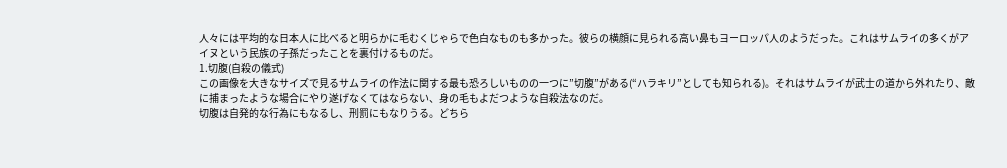人々には平均的な日本人に比べると明らかに毛むくじゃらで色白なものも多かった。彼らの横顔に見られる高い鼻もヨーロッパ人のようだった。これはサムライの多くがアイヌという民族の子孫だったことを裏付けるものだ。
1.切腹(自殺の儀式)
この画像を大きなサイズで見るサムライの作法に関する最も恐ろしいものの一つに”切腹”がある(“ハラキリ”としても知られる)。それはサムライが武士の道から外れたり、敵に捕まったような場合にやり遂げなくてはならない、身の毛もよだつような自殺法なのだ。
切腹は自発的な行為にもなるし、刑罰にもなりうる。どちら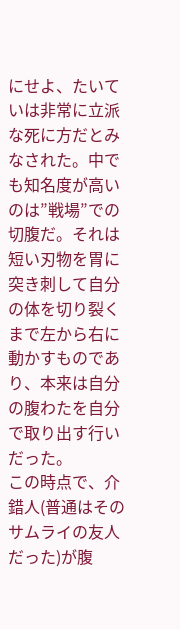にせよ、たいていは非常に立派な死に方だとみなされた。中でも知名度が高いのは”戦場”での切腹だ。それは短い刃物を胃に突き刺して自分の体を切り裂くまで左から右に動かすものであり、本来は自分の腹わたを自分で取り出す行いだった。
この時点で、介錯人(普通はそのサムライの友人だった)が腹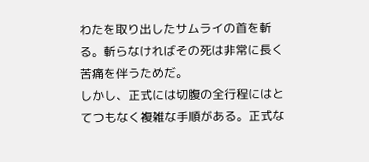わたを取り出したサムライの首を斬る。斬らなければその死は非常に長く苦痛を伴うためだ。
しかし、正式には切腹の全行程にはとてつもなく複雑な手順がある。正式な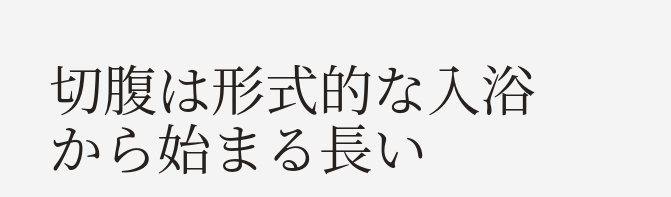切腹は形式的な入浴から始まる長い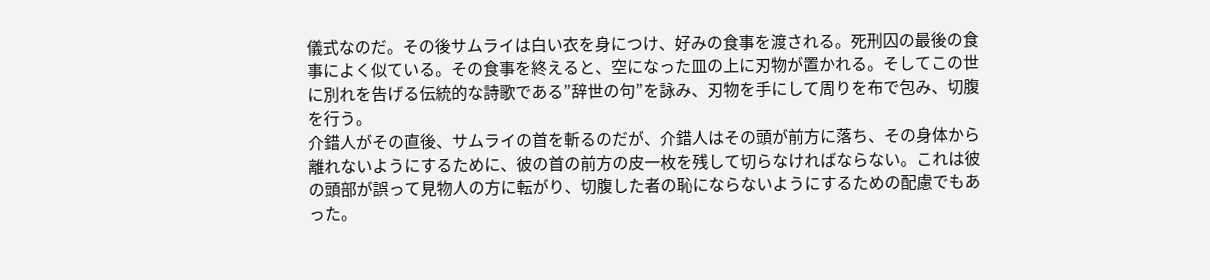儀式なのだ。その後サムライは白い衣を身につけ、好みの食事を渡される。死刑囚の最後の食事によく似ている。その食事を終えると、空になった皿の上に刃物が置かれる。そしてこの世に別れを告げる伝統的な詩歌である”辞世の句”を詠み、刃物を手にして周りを布で包み、切腹を行う。
介錯人がその直後、サムライの首を斬るのだが、介錯人はその頭が前方に落ち、その身体から離れないようにするために、彼の首の前方の皮一枚を残して切らなければならない。これは彼の頭部が誤って見物人の方に転がり、切腹した者の恥にならないようにするための配慮でもあった。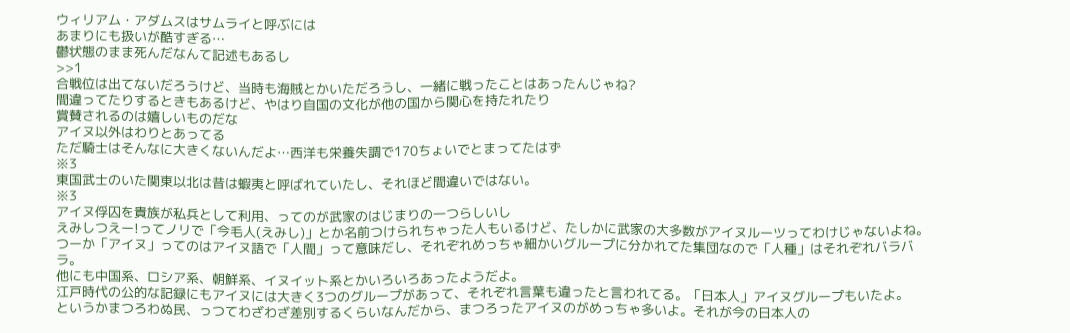ウィリアム・アダムスはサムライと呼ぶには
あまりにも扱いが酷すぎる…
鬱状態のまま死んだなんて記述もあるし
>>1
合戦位は出てないだろうけど、当時も海賊とかいただろうし、一緒に戦ったことはあったんじゃね?
間違ってたりするときもあるけど、やはり自国の文化が他の国から関心を持たれたり
賞賛されるのは嬉しいものだな
アイヌ以外はわりとあってる
ただ騎士はそんなに大きくないんだよ…西洋も栄養失調で170ちょいでとまってたはず
※3
東国武士のいた関東以北は昔は蝦夷と呼ばれていたし、それほど間違いではない。
※3
アイヌ俘囚を貴族が私兵として利用、ってのが武家のはじまりの一つらしいし
えみしつえー!ってノリで「今毛人(えみし)」とか名前つけられちゃった人もいるけど、たしかに武家の大多数がアイヌルーツってわけじゃないよね。
つーか「アイヌ」ってのはアイヌ語で「人間」って意味だし、それぞれめっちゃ細かいグループに分かれてた集団なので「人種」はそれぞれバラバラ。
他にも中国系、ロシア系、朝鮮系、イヌイット系とかいろいろあったようだよ。
江戸時代の公的な記録にもアイヌには大きく3つのグループがあって、それぞれ言葉も違ったと言われてる。「日本人」アイヌグループもいたよ。
というかまつろわぬ民、っつてわざわざ差別するくらいなんだから、まつろったアイヌのがめっちゃ多いよ。それが今の日本人の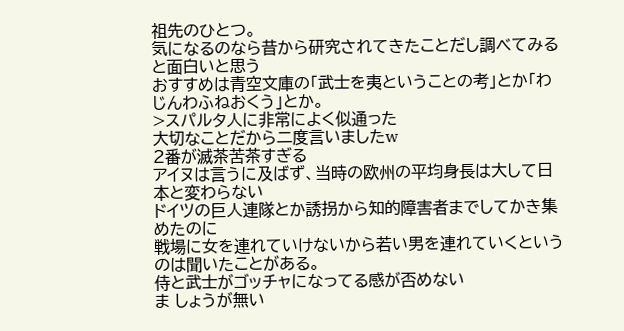祖先のひとつ。
気になるのなら昔から研究されてきたことだし調べてみると面白いと思う
おすすめは青空文庫の「武士を夷ということの考」とか「わじんわふねおくう」とか。
>スパルタ人に非常によく似通った
大切なことだから二度言いましたw
2番が滅茶苦茶すぎる
アイヌは言うに及ばず、当時の欧州の平均身長は大して日本と変わらない
ドイツの巨人連隊とか誘拐から知的障害者までしてかき集めたのに
戦場に女を連れていけないから若い男を連れていくというのは聞いたことがある。
侍と武士がゴッチャになってる感が否めない
ま しょうが無い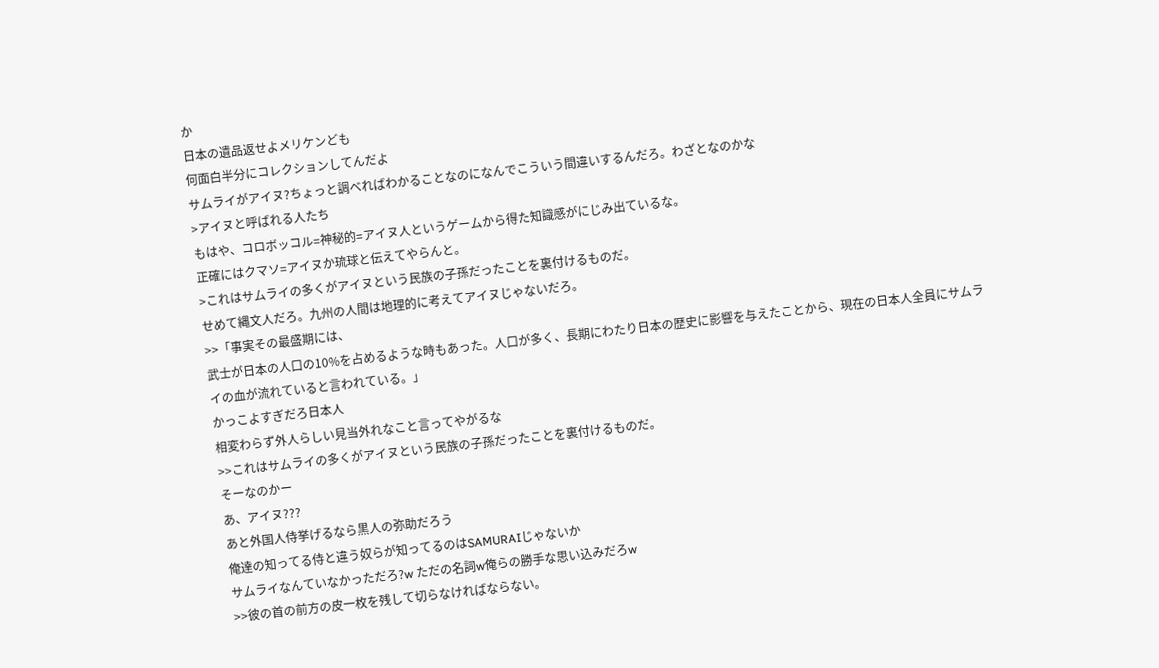か
日本の遺品返せよメリケンども
何面白半分にコレクションしてんだよ
サムライがアイヌ?ちょっと調べればわかることなのになんでこういう間違いするんだろ。わざとなのかな
>アイヌと呼ばれる人たち
もはや、コロボッコル=神秘的=アイヌ人というゲームから得た知識感がにじみ出ているな。
正確にはクマソ=アイヌか琉球と伝えてやらんと。
>これはサムライの多くがアイヌという民族の子孫だったことを裏付けるものだ。
せめて縄文人だろ。九州の人間は地理的に考えてアイヌじゃないだろ。
>>「事実その最盛期には、
武士が日本の人口の10%を占めるような時もあった。人口が多く、長期にわたり日本の歴史に影響を与えたことから、現在の日本人全員にサムライの血が流れていると言われている。」
かっこよすぎだろ日本人
相変わらず外人らしい見当外れなこと言ってやがるな
>>これはサムライの多くがアイヌという民族の子孫だったことを裏付けるものだ。
そーなのかー
あ、アイヌ???
あと外国人侍挙げるなら黒人の弥助だろう
俺達の知ってる侍と違う奴らが知ってるのはSAMURAIじゃないか
サムライなんていなかっただろ?w ただの名詞w俺らの勝手な思い込みだろw
>>彼の首の前方の皮一枚を残して切らなければならない。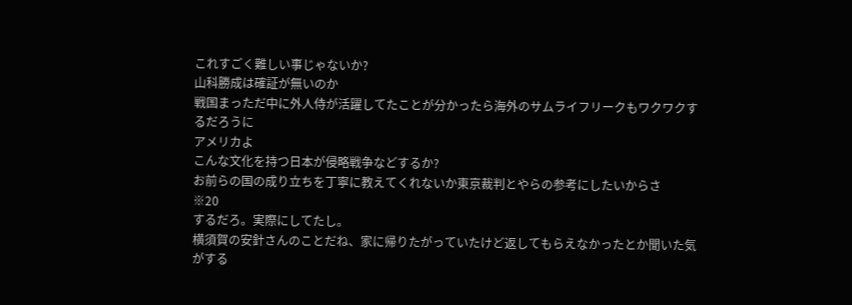これすごく難しい事じゃないか?
山科勝成は確証が無いのか
戦国まっただ中に外人侍が活躍してたことが分かったら海外のサムライフリークもワクワクするだろうに
アメリカよ
こんな文化を持つ日本が侵略戦争などするか?
お前らの国の成り立ちを丁寧に教えてくれないか東京裁判とやらの参考にしたいからさ
※20
するだろ。実際にしてたし。
横須賀の安針さんのことだね、家に帰りたがっていたけど返してもらえなかったとか聞いた気がする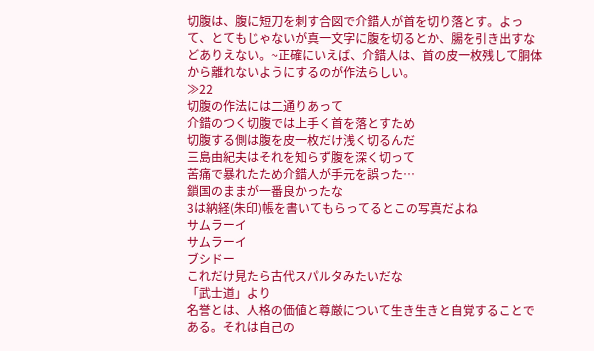切腹は、腹に短刀を刺す合図で介錯人が首を切り落とす。よって、とてもじゃないが真一文字に腹を切るとか、腸を引き出すなどありえない。~正確にいえば、介錯人は、首の皮一枚残して胴体から離れないようにするのが作法らしい。
≫22
切腹の作法には二通りあって
介錯のつく切腹では上手く首を落とすため
切腹する側は腹を皮一枚だけ浅く切るんだ
三島由紀夫はそれを知らず腹を深く切って
苦痛で暴れたため介錯人が手元を誤った…
鎖国のままが一番良かったな
3は納経(朱印)帳を書いてもらってるとこの写真だよね
サムラーイ
サムラーイ
ブシドー
これだけ見たら古代スパルタみたいだな
「武士道」より
名誉とは、人格の価値と尊厳について生き生きと自覚することである。それは自己の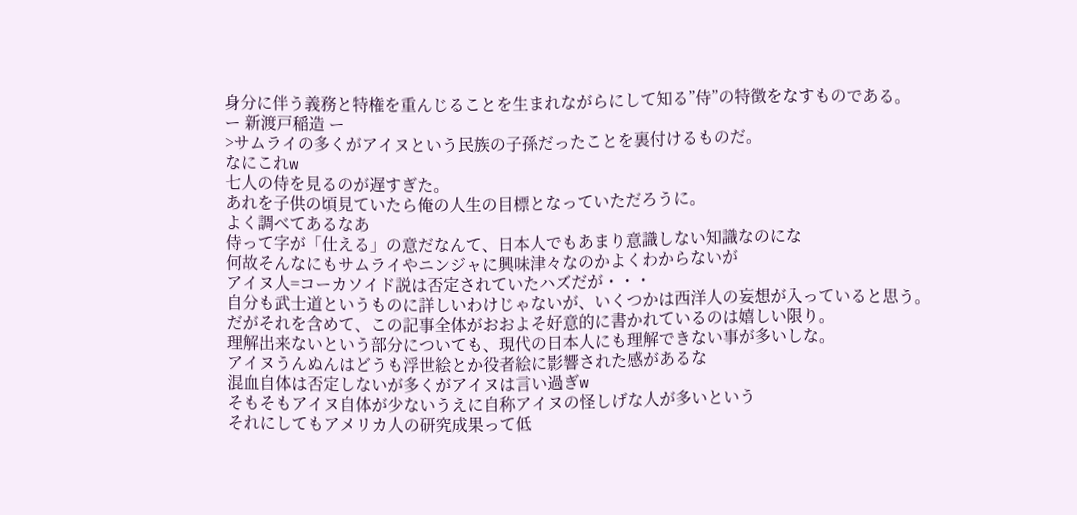身分に伴う義務と特権を重んじることを生まれながらにして知る”侍”の特徴をなすものである。
ー 新渡戸稲造 ー
>サムライの多くがアイヌという民族の子孫だったことを裏付けるものだ。
なにこれw
七人の侍を見るのが遅すぎた。
あれを子供の頃見ていたら俺の人生の目標となっていただろうに。
よく調べてあるなあ
侍って字が「仕える」の意だなんて、日本人でもあまり意識しない知識なのにな
何故そんなにもサムライやニンジャに興味津々なのかよくわからないが
アイヌ人=コーカソイド説は否定されていたハズだが・・・
自分も武士道というものに詳しいわけじゃないが、いくつかは西洋人の妄想が入っていると思う。
だがそれを含めて、この記事全体がおおよそ好意的に書かれているのは嬉しい限り。
理解出来ないという部分についても、現代の日本人にも理解できない事が多いしな。
アイヌうんぬんはどうも浮世絵とか役者絵に影響された感があるな
混血自体は否定しないが多くがアイヌは言い過ぎw
そもそもアイヌ自体が少ないうえに自称アイヌの怪しげな人が多いという
それにしてもアメリカ人の研究成果って低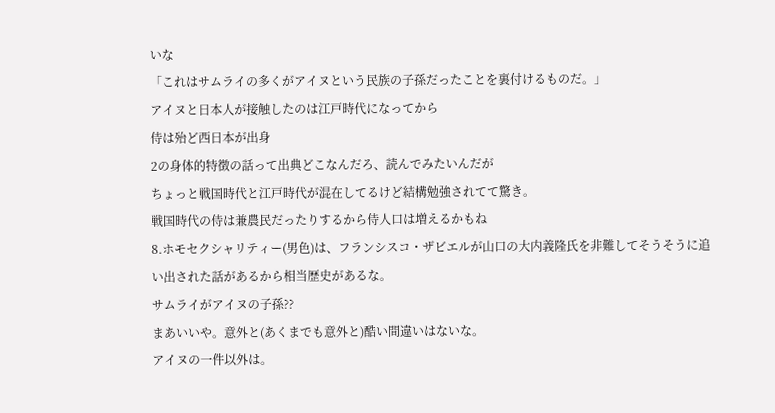いな
「これはサムライの多くがアイヌという民族の子孫だったことを裏付けるものだ。」
アイヌと日本人が接触したのは江戸時代になってから
侍は殆ど西日本が出身
2の身体的特徴の話って出典どこなんだろ、読んでみたいんだが
ちょっと戦国時代と江戸時代が混在してるけど結構勉強されてて驚き。
戦国時代の侍は兼農民だったりするから侍人口は増えるかもね
8.ホモセクシャリティー(男色)は、フランシスコ・ザビエルが山口の大内義隆氏を非難してそうそうに追い出された話があるから相当歴史があるな。
サムライがアイヌの子孫??
まあいいや。意外と(あくまでも意外と)酷い間違いはないな。
アイヌの一件以外は。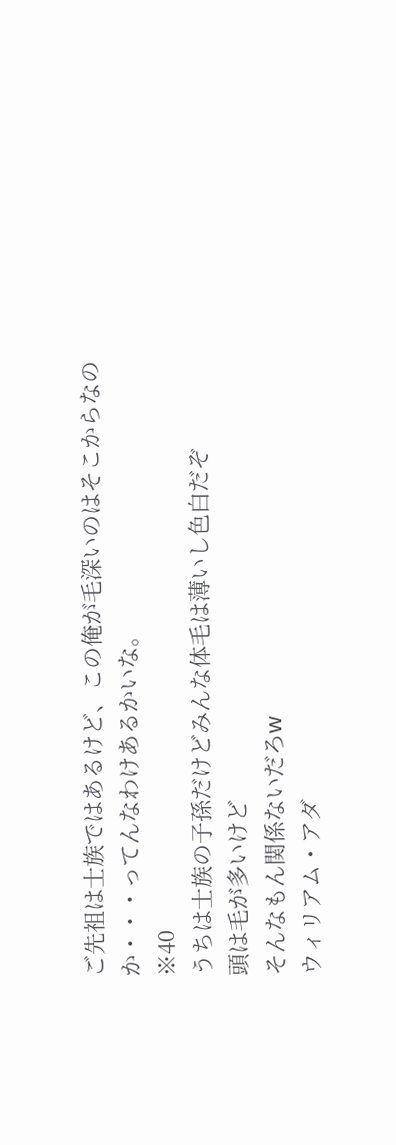ご先祖は士族ではあるけど、この俺が毛深いのはそこからなのか・・・ってんなわけあるかいな。
※40
うちは士族の子孫だけどみんな体毛は薄いし色白だぞ
頭は毛が多いけど
そんなもん関係ないだろw
ウィリアム・アダ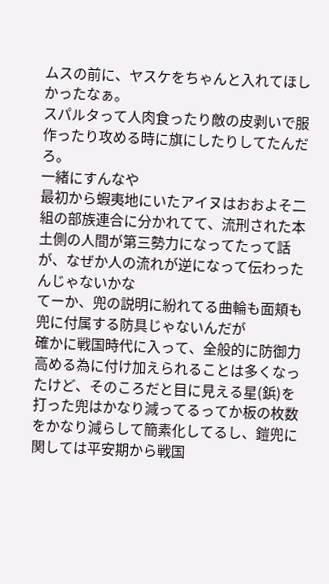ムスの前に、ヤスケをちゃんと入れてほしかったなぁ。
スパルタって人肉食ったり敵の皮剥いで服作ったり攻める時に旗にしたりしてたんだろ。
一緒にすんなや
最初から蝦夷地にいたアイヌはおおよそ二組の部族連合に分かれてて、流刑された本土側の人間が第三勢力になってたって話が、なぜか人の流れが逆になって伝わったんじゃないかな
てーか、兜の説明に紛れてる曲輪も面頬も兜に付属する防具じゃないんだが
確かに戦国時代に入って、全般的に防御力高める為に付け加えられることは多くなったけど、そのころだと目に見える星(鋲)を打った兜はかなり減ってるってか板の枚数をかなり減らして簡素化してるし、鎧兜に関しては平安期から戦国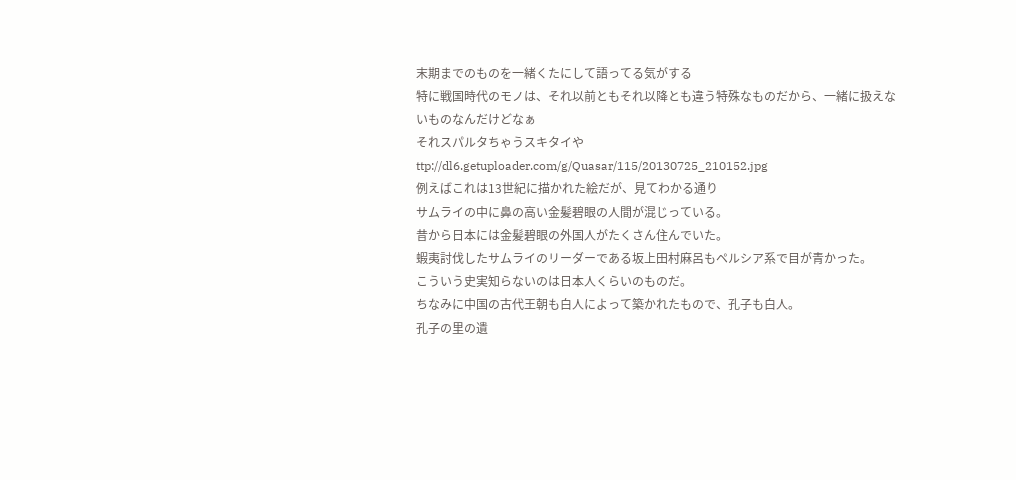末期までのものを一緒くたにして語ってる気がする
特に戦国時代のモノは、それ以前ともそれ以降とも違う特殊なものだから、一緒に扱えないものなんだけどなぁ
それスパルタちゃうスキタイや
ttp://dl6.getuploader.com/g/Quasar/115/20130725_210152.jpg
例えばこれは13世紀に描かれた絵だが、見てわかる通り
サムライの中に鼻の高い金髪碧眼の人間が混じっている。
昔から日本には金髪碧眼の外国人がたくさん住んでいた。
蝦夷討伐したサムライのリーダーである坂上田村麻呂もペルシア系で目が青かった。
こういう史実知らないのは日本人くらいのものだ。
ちなみに中国の古代王朝も白人によって築かれたもので、孔子も白人。
孔子の里の遺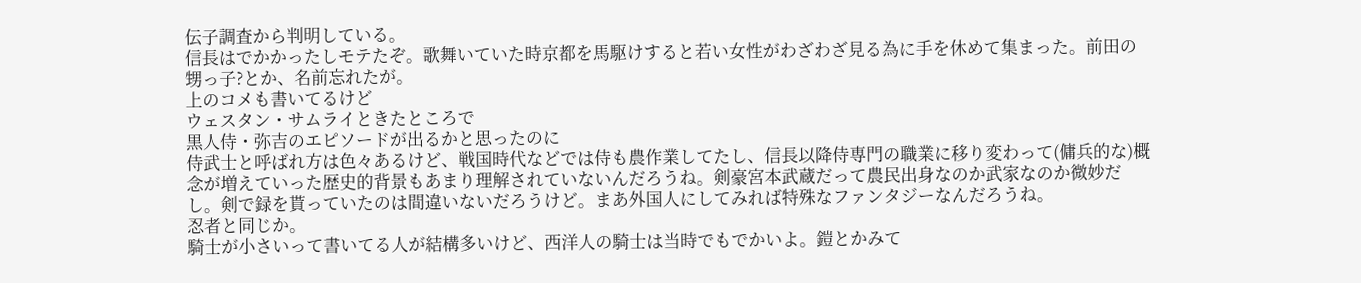伝子調査から判明している。
信長はでかかったしモテたぞ。歌舞いていた時京都を馬駆けすると若い女性がわざわざ見る為に手を休めて集まった。前田の甥っ子?とか、名前忘れたが。
上のコメも書いてるけど
ウェスタン・サムライときたところで
黒人侍・弥吉のエピソードが出るかと思ったのに
侍武士と呼ばれ方は色々あるけど、戦国時代などでは侍も農作業してたし、信長以降侍専門の職業に移り変わって(傭兵的な)概念が増えていった歴史的背景もあまり理解されていないんだろうね。剣豪宮本武蔵だって農民出身なのか武家なのか微妙だし。剣で録を貰っていたのは間違いないだろうけど。まあ外国人にしてみれば特殊なファンタジーなんだろうね。
忍者と同じか。
騎士が小さいって書いてる人が結構多いけど、西洋人の騎士は当時でもでかいよ。鎧とかみて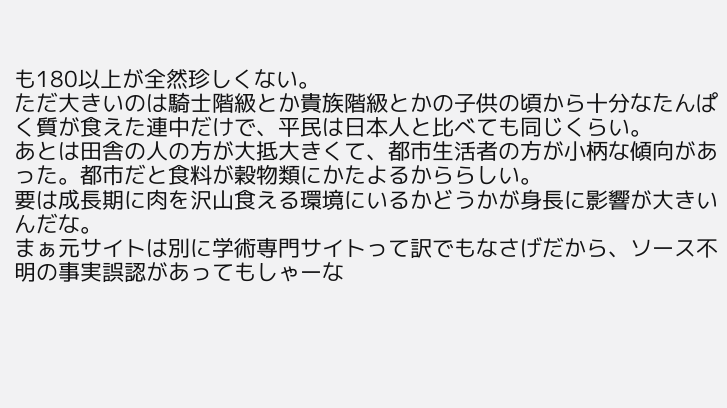も180以上が全然珍しくない。
ただ大きいのは騎士階級とか貴族階級とかの子供の頃から十分なたんぱく質が食えた連中だけで、平民は日本人と比べても同じくらい。
あとは田舎の人の方が大抵大きくて、都市生活者の方が小柄な傾向があった。都市だと食料が穀物類にかたよるかららしい。
要は成長期に肉を沢山食える環境にいるかどうかが身長に影響が大きいんだな。
まぁ元サイトは別に学術専門サイトって訳でもなさげだから、ソース不明の事実誤認があってもしゃーな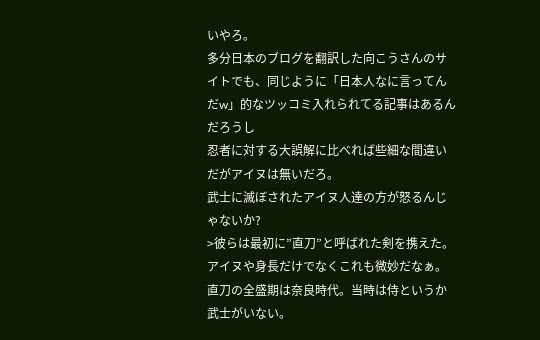いやろ。
多分日本のブログを翻訳した向こうさんのサイトでも、同じように「日本人なに言ってんだw」的なツッコミ入れられてる記事はあるんだろうし
忍者に対する大誤解に比べれば些細な間違いだがアイヌは無いだろ。
武士に滅ぼされたアイヌ人達の方が怒るんじゃないか?
>彼らは最初に”直刀”と呼ばれた剣を携えた。
アイヌや身長だけでなくこれも微妙だなぁ。
直刀の全盛期は奈良時代。当時は侍というか武士がいない。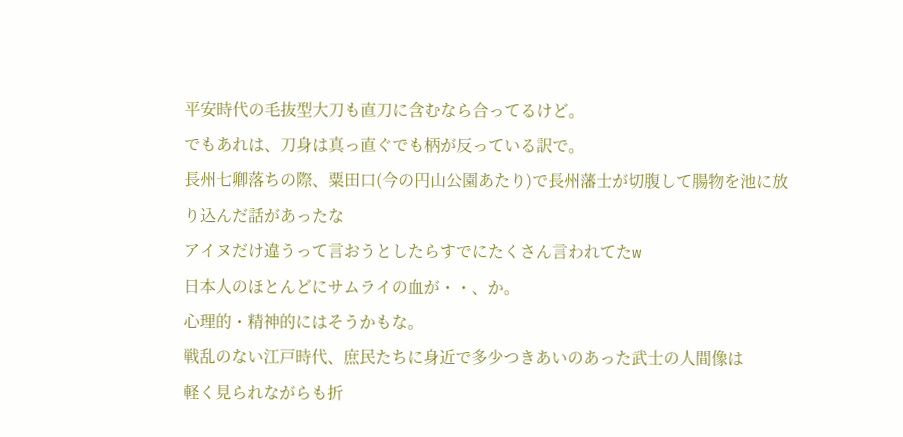平安時代の毛抜型大刀も直刀に含むなら合ってるけど。
でもあれは、刀身は真っ直ぐでも柄が反っている訳で。
長州七卿落ちの際、粟田口(今の円山公園あたり)で長州藩士が切腹して腸物を池に放り込んだ話があったな
アイヌだけ違うって言おうとしたらすでにたくさん言われてたw
日本人のほとんどにサムライの血が・・、か。
心理的・精神的にはそうかもな。
戦乱のない江戸時代、庶民たちに身近で多少つきあいのあった武士の人間像は
軽く見られながらも折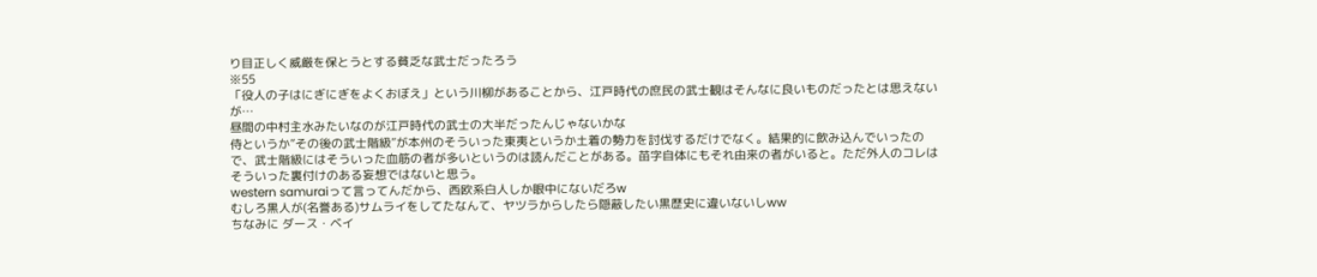り目正しく威厳を保とうとする貧乏な武士だったろう
※55
「役人の子はにぎにぎをよくおぼえ」という川柳があることから、江戸時代の庶民の武士観はそんなに良いものだったとは思えないが…
昼間の中村主水みたいなのが江戸時代の武士の大半だったんじゃないかな
侍というか”その後の武士階級”が本州のそういった東夷というか土着の勢力を討伐するだけでなく。結果的に飲み込んでいったので、武士階級にはそういった血筋の者が多いというのは読んだことがある。苗字自体にもそれ由来の者がいると。ただ外人のコレはそういった裏付けのある妄想ではないと思う。
western samuraiって言ってんだから、西欧系白人しか眼中にないだろw
むしろ黒人が(名誉ある)サムライをしてたなんて、ヤツラからしたら隠蔽したい黒歴史に違いないしww
ちなみに ダース・ベイ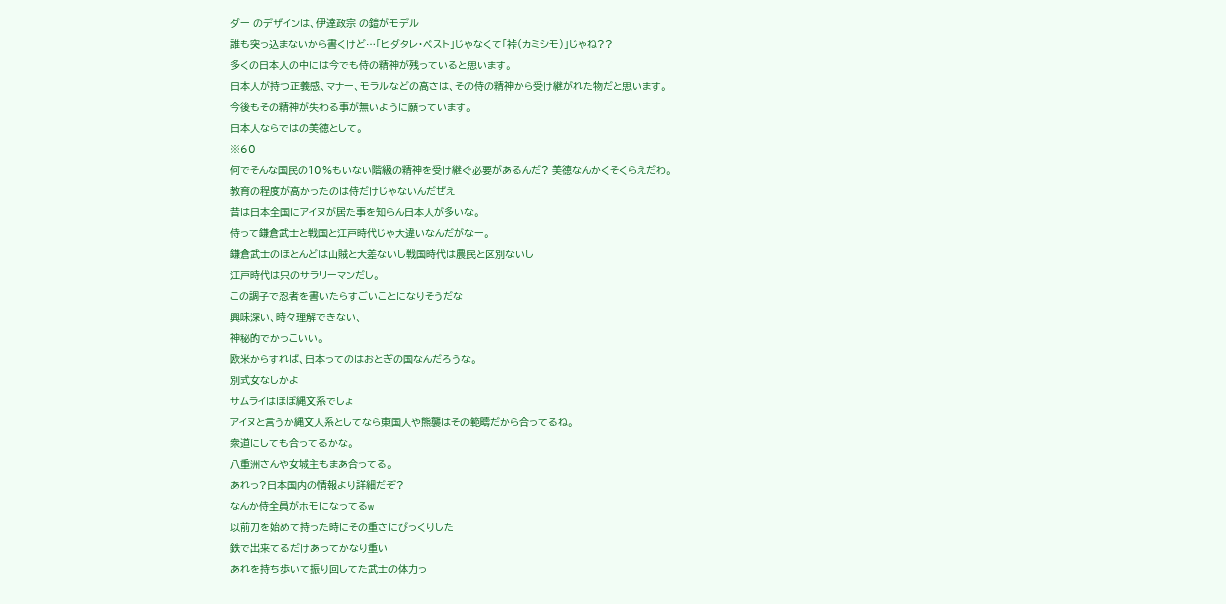ダー のデザインは、伊達政宗 の鎧がモデル
誰も突っ込まないから書くけど…「ヒダタレ・ベスト」じゃなくて「裃(カミシモ)」じゃね??
多くの日本人の中には今でも侍の精神が残っていると思います。
日本人が持つ正義感、マナー、モラルなどの高さは、その侍の精神から受け継がれた物だと思います。
今後もその精神が失わる事が無いように願っています。
日本人ならではの美徳として。
※60
何でそんな国民の10%もいない階級の精神を受け継ぐ必要があるんだ? 美徳なんかくそくらえだわ。
教育の程度が高かったのは侍だけじゃないんだぜえ
昔は日本全国にアイヌが居た事を知らん日本人が多いな。
侍って鎌倉武士と戦国と江戸時代じゃ大違いなんだがなー。
鎌倉武士のほとんどは山賊と大差ないし戦国時代は農民と区別ないし
江戸時代は只のサラリーマンだし。
この調子で忍者を書いたらすごいことになりそうだな
興味深い、時々理解できない、
神秘的でかっこいい。
欧米からすれば、日本ってのはおとぎの国なんだろうな。
別式女なしかよ
サムライはほぼ縄文系でしょ
アイヌと言うか縄文人系としてなら東国人や熊襲はその範疇だから合ってるね。
衆道にしても合ってるかな。
八重洲さんや女城主もまあ合ってる。
あれっ?日本国内の情報より詳細だぞ?
なんか侍全員がホモになってるw
以前刀を始めて持った時にその重さにびっくりした
鉄で出来てるだけあってかなり重い
あれを持ち歩いて振り回してた武士の体力っ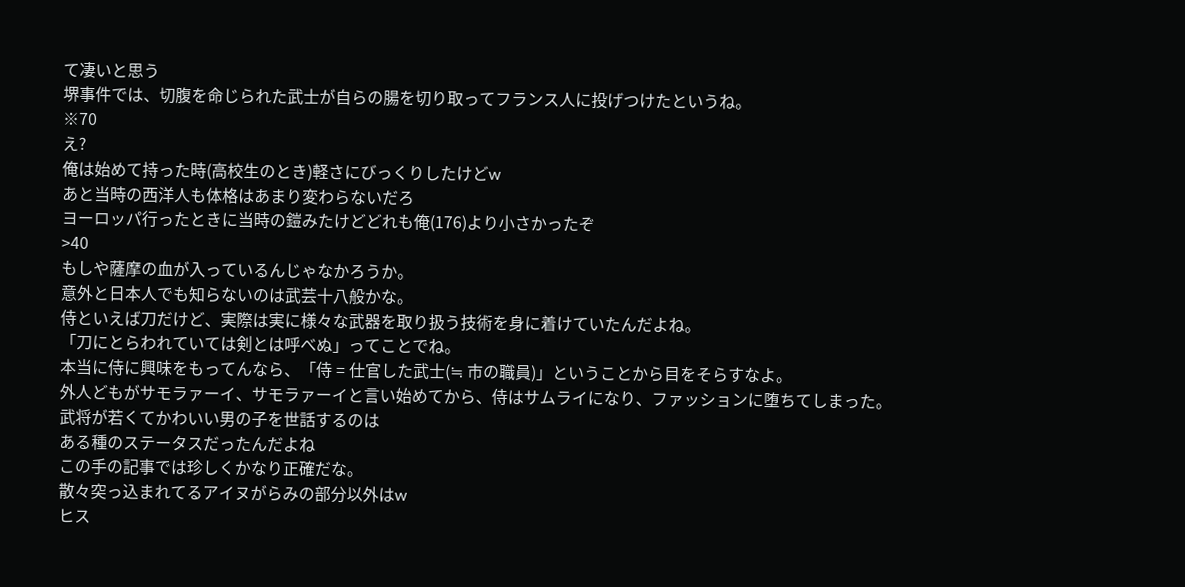て凄いと思う
堺事件では、切腹を命じられた武士が自らの腸を切り取ってフランス人に投げつけたというね。
※70
え?
俺は始めて持った時(高校生のとき)軽さにびっくりしたけどw
あと当時の西洋人も体格はあまり変わらないだろ
ヨーロッパ行ったときに当時の鎧みたけどどれも俺(176)より小さかったぞ
>40
もしや薩摩の血が入っているんじゃなかろうか。
意外と日本人でも知らないのは武芸十八般かな。
侍といえば刀だけど、実際は実に様々な武器を取り扱う技術を身に着けていたんだよね。
「刀にとらわれていては剣とは呼べぬ」ってことでね。
本当に侍に興味をもってんなら、「侍 = 仕官した武士(≒ 市の職員)」ということから目をそらすなよ。
外人どもがサモラァーイ、サモラァーイと言い始めてから、侍はサムライになり、ファッションに堕ちてしまった。
武将が若くてかわいい男の子を世話するのは
ある種のステータスだったんだよね
この手の記事では珍しくかなり正確だな。
散々突っ込まれてるアイヌがらみの部分以外はw
ヒス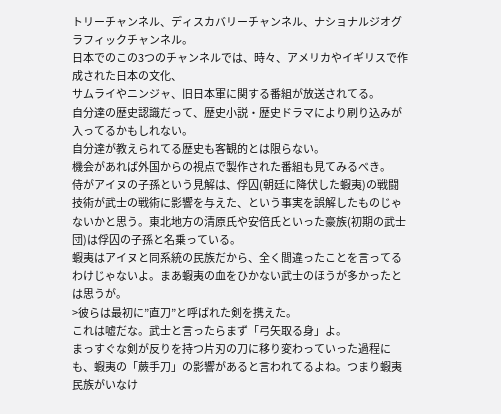トリーチャンネル、ディスカバリーチャンネル、ナショナルジオグラフィックチャンネル。
日本でのこの3つのチャンネルでは、時々、アメリカやイギリスで作成された日本の文化、
サムライやニンジャ、旧日本軍に関する番組が放送されてる。
自分達の歴史認識だって、歴史小説・歴史ドラマにより刷り込みが入ってるかもしれない。
自分達が教えられてる歴史も客観的とは限らない。
機会があれば外国からの視点で製作された番組も見てみるべき。
侍がアイヌの子孫という見解は、俘囚(朝廷に降伏した蝦夷)の戦闘技術が武士の戦術に影響を与えた、という事実を誤解したものじゃないかと思う。東北地方の清原氏や安倍氏といった豪族(初期の武士団)は俘囚の子孫と名乗っている。
蝦夷はアイヌと同系統の民族だから、全く間違ったことを言ってるわけじゃないよ。まあ蝦夷の血をひかない武士のほうが多かったとは思うが。
>彼らは最初に”直刀”と呼ばれた剣を携えた。
これは嘘だな。武士と言ったらまず「弓矢取る身」よ。
まっすぐな剣が反りを持つ片刃の刀に移り変わっていった過程にも、蝦夷の「蕨手刀」の影響があると言われてるよね。つまり蝦夷民族がいなけ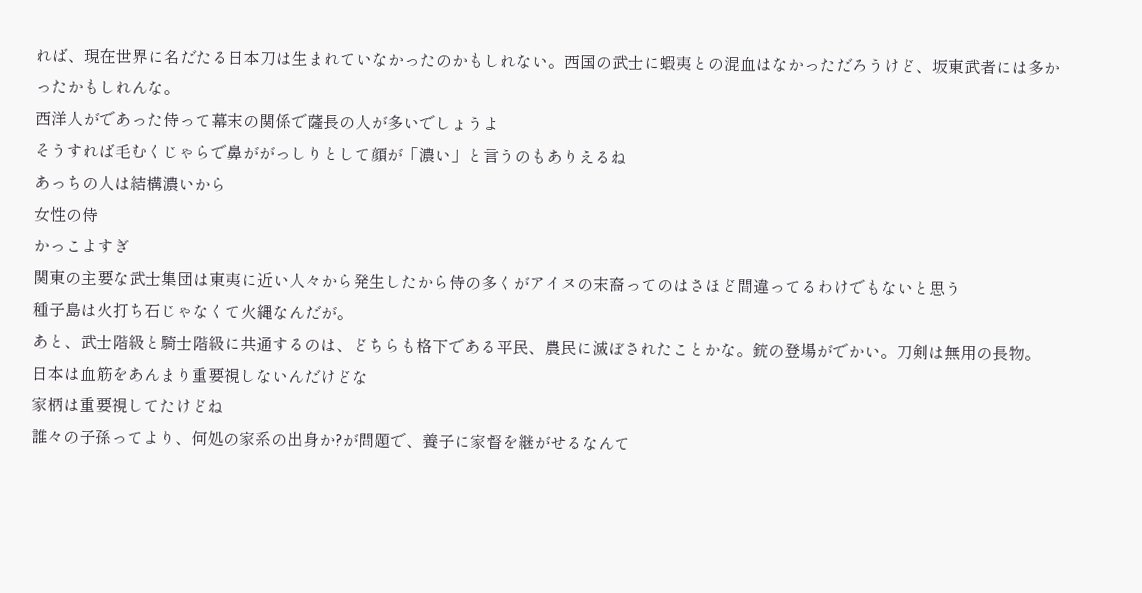れば、現在世界に名だたる日本刀は生まれていなかったのかもしれない。西国の武士に蝦夷との混血はなかっただろうけど、坂東武者には多かったかもしれんな。
西洋人がであった侍って幕末の関係で薩長の人が多いでしょうよ
そうすれば毛むくじゃらで鼻ががっしりとして顔が「濃い」と言うのもありえるね
あっちの人は結構濃いから
女性の侍
かっこよすぎ
関東の主要な武士集団は東夷に近い人々から発生したから侍の多くがアイヌの末裔ってのはさほど間違ってるわけでもないと思う
種子島は火打ち石じゃなくて火縄なんだが。
あと、武士階級と騎士階級に共通するのは、どちらも格下である平民、農民に滅ぼされたことかな。銃の登場がでかい。刀剣は無用の長物。
日本は血筋をあんまり重要視しないんだけどな
家柄は重要視してたけどね
誰々の子孫ってより、何処の家系の出身か?が問題で、養子に家督を継がせるなんて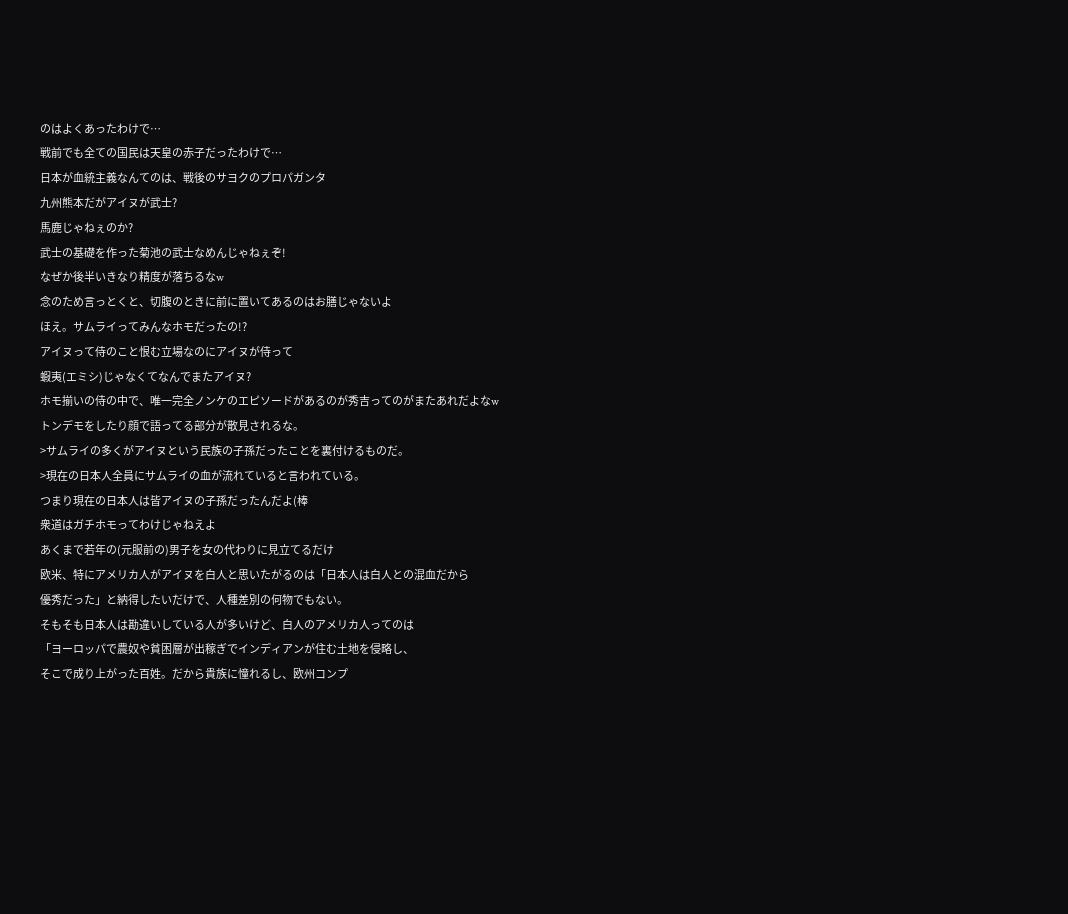のはよくあったわけで…
戦前でも全ての国民は天皇の赤子だったわけで…
日本が血統主義なんてのは、戦後のサヨクのプロパガンタ
九州熊本だがアイヌが武士?
馬鹿じゃねぇのか?
武士の基礎を作った菊池の武士なめんじゃねぇぞ!
なぜか後半いきなり精度が落ちるなw
念のため言っとくと、切腹のときに前に置いてあるのはお膳じゃないよ
ほえ。サムライってみんなホモだったの!?
アイヌって侍のこと恨む立場なのにアイヌが侍って
蝦夷(エミシ)じゃなくてなんでまたアイヌ?
ホモ揃いの侍の中で、唯一完全ノンケのエピソードがあるのが秀吉ってのがまたあれだよなw
トンデモをしたり顔で語ってる部分が散見されるな。
>サムライの多くがアイヌという民族の子孫だったことを裏付けるものだ。
>現在の日本人全員にサムライの血が流れていると言われている。
つまり現在の日本人は皆アイヌの子孫だったんだよ(棒
衆道はガチホモってわけじゃねえよ
あくまで若年の(元服前の)男子を女の代わりに見立てるだけ
欧米、特にアメリカ人がアイヌを白人と思いたがるのは「日本人は白人との混血だから
優秀だった」と納得したいだけで、人種差別の何物でもない。
そもそも日本人は勘違いしている人が多いけど、白人のアメリカ人ってのは
「ヨーロッパで農奴や貧困層が出稼ぎでインディアンが住む土地を侵略し、
そこで成り上がった百姓。だから貴族に憧れるし、欧州コンプ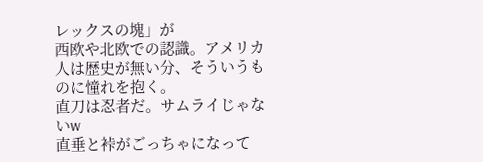レックスの塊」が
西欧や北欧での認識。アメリカ人は歴史が無い分、そういうものに憧れを抱く。
直刀は忍者だ。サムライじゃないw
直垂と裃がごっちゃになって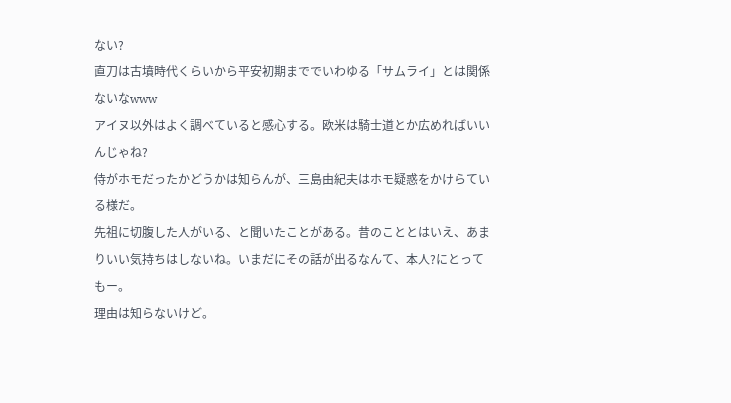ない?
直刀は古墳時代くらいから平安初期まででいわゆる「サムライ」とは関係ないなwww
アイヌ以外はよく調べていると感心する。欧米は騎士道とか広めればいいんじゃね?
侍がホモだったかどうかは知らんが、三島由紀夫はホモ疑惑をかけらている様だ。
先祖に切腹した人がいる、と聞いたことがある。昔のこととはいえ、あまりいい気持ちはしないね。いまだにその話が出るなんて、本人?にとってもー。
理由は知らないけど。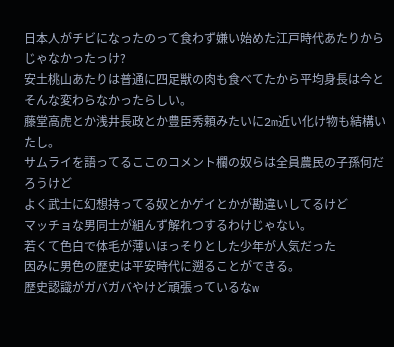日本人がチビになったのって食わず嫌い始めた江戸時代あたりからじゃなかったっけ?
安土桃山あたりは普通に四足獣の肉も食べてたから平均身長は今とそんな変わらなかったらしい。
藤堂高虎とか浅井長政とか豊臣秀頼みたいに2m近い化け物も結構いたし。
サムライを語ってるここのコメント欄の奴らは全員農民の子孫何だろうけど
よく武士に幻想持ってる奴とかゲイとかが勘違いしてるけど
マッチョな男同士が組んず解れつするわけじゃない。
若くて色白で体毛が薄いほっそりとした少年が人気だった
因みに男色の歴史は平安時代に遡ることができる。
歴史認識がガバガバやけど頑張っているなw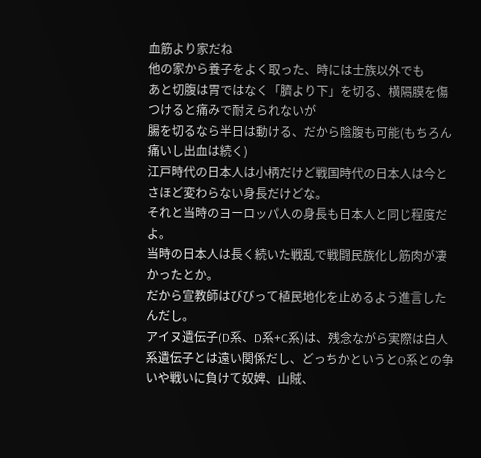血筋より家だね
他の家から養子をよく取った、時には士族以外でも
あと切腹は胃ではなく「臍より下」を切る、横隔膜を傷つけると痛みで耐えられないが
腸を切るなら半日は動ける、だから陰腹も可能(もちろん痛いし出血は続く)
江戸時代の日本人は小柄だけど戦国時代の日本人は今とさほど変わらない身長だけどな。
それと当時のヨーロッパ人の身長も日本人と同じ程度だよ。
当時の日本人は長く続いた戦乱で戦闘民族化し筋肉が凄かったとか。
だから宣教師はびびって植民地化を止めるよう進言したんだし。
アイヌ遺伝子(D系、D系+C系)は、残念ながら実際は白人系遺伝子とは遠い関係だし、どっちかというとO系との争いや戦いに負けて奴婢、山賊、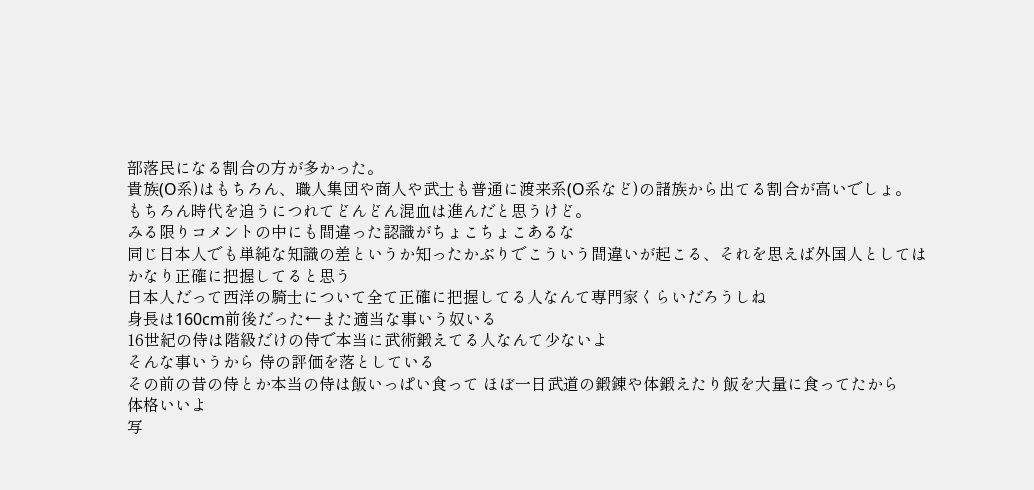部落民になる割合の方が多かった。
貴族(O系)はもちろん、職人集団や商人や武士も普通に渡来系(O系など)の諸族から出てる割合が高いでしょ。
もちろん時代を追うにつれてどんどん混血は進んだと思うけど。
みる限りコメントの中にも間違った認識がちょこちょこあるな
同じ日本人でも単純な知識の差というか知ったかぶりでこういう間違いが起こる、それを思えば外国人としてはかなり正確に把握してると思う
日本人だって西洋の騎士について全て正確に把握してる人なんて専門家くらいだろうしね
身長は160cm前後だった←また適当な事いう奴いる
16世紀の侍は階級だけの侍で本当に武術鍛えてる人なんて少ないよ
そんな事いうから 侍の評価を落としている
その前の昔の侍とか本当の侍は飯いっぱい食って ほぼ一日武道の鍛錬や体鍛えたり飯を大量に食ってたから
体格いいよ
写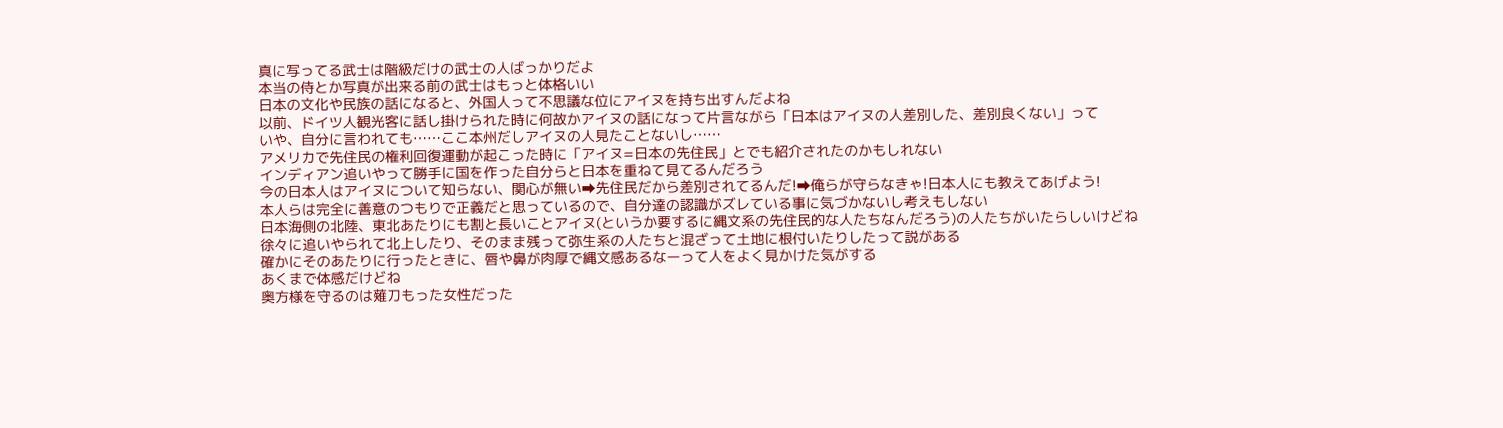真に写ってる武士は階級だけの武士の人ばっかりだよ
本当の侍とか写真が出来る前の武士はもっと体格いい
日本の文化や民族の話になると、外国人って不思議な位にアイヌを持ち出すんだよね
以前、ドイツ人観光客に話し掛けられた時に何故かアイヌの話になって片言ながら「日本はアイヌの人差別した、差別良くない」って
いや、自分に言われても……ここ本州だしアイヌの人見たことないし……
アメリカで先住民の権利回復運動が起こった時に「アイヌ=日本の先住民」とでも紹介されたのかもしれない
インディアン追いやって勝手に国を作った自分らと日本を重ねて見てるんだろう
今の日本人はアイヌについて知らない、関心が無い➡先住民だから差別されてるんだ!➡俺らが守らなきゃ!日本人にも教えてあげよう!
本人らは完全に善意のつもりで正義だと思っているので、自分達の認識がズレている事に気づかないし考えもしない
日本海側の北陸、東北あたりにも割と長いことアイヌ(というか要するに縄文系の先住民的な人たちなんだろう)の人たちがいたらしいけどね
徐々に追いやられて北上したり、そのまま残って弥生系の人たちと混ざって土地に根付いたりしたって説がある
確かにそのあたりに行ったときに、唇や鼻が肉厚で縄文感あるなーって人をよく見かけた気がする
あくまで体感だけどね
奥方様を守るのは薙刀もった女性だった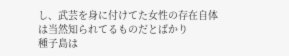し、武芸を身に付けてた女性の存在自体は当然知られてるものだとばかり
種子島は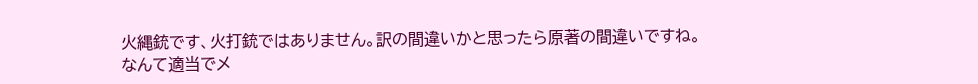火縄銃です、火打銃ではありません。訳の間違いかと思ったら原著の間違いですね。
なんて適当でメ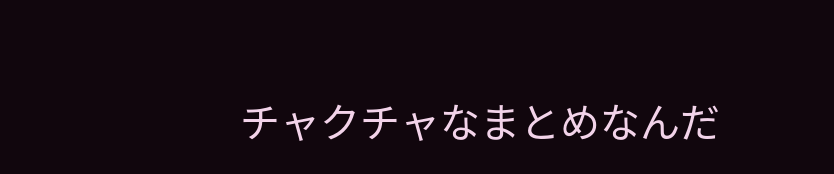チャクチャなまとめなんだ